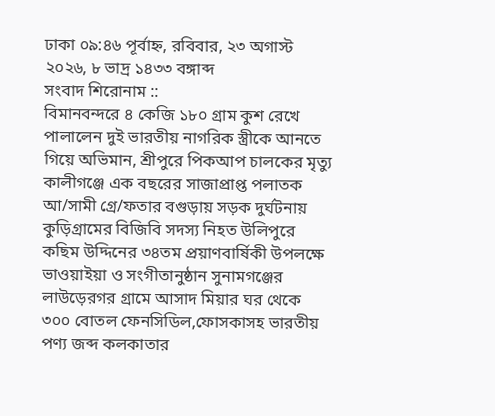ঢাকা ০৯:৪৬ পূর্বাহ্ন, রবিবার, ২৩ অগাস্ট ২০২৬, ৮ ভাদ্র ১৪৩৩ বঙ্গাব্দ
সংবাদ শিরোনাম ::
বিমানবন্দরে ৪ কেজি ১৮০ গ্রাম কুশ রেখে পালালেন দুই ভারতীয় নাগরিক স্ত্রীকে আনতে গিয়ে অভিমান, শ্রীপুরে পিকআপ চালকের মৃত্যু কালীগঞ্জে এক বছরের সাজাপ্রাপ্ত পলাতক আ/সামী গ্রে/ফতার বগুড়ায় সড়ক দুর্ঘটনায় কুড়িগ্রামের বিজিবি সদস্য নিহত উলিপুরে কছিম উদ্দিনের ৩৪তম প্রয়াণবার্ষিকী উপলক্ষে ভাওয়াইয়া ও সংগীতানুষ্ঠান সুনামগঞ্জের লাউড়েরগর গ্রামে আসাদ মিয়ার ঘর থেকে ৩০০ বোতল ফেনসিডিল,ফোসকাসহ ভারতীয় পণ্য জব্দ কলকাতার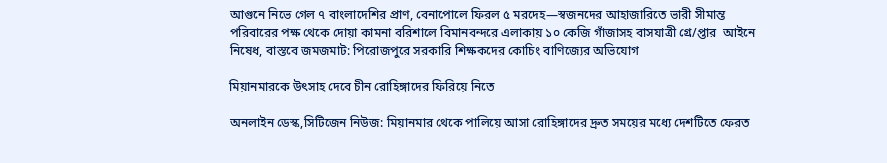আগুনে নিভে গেল ৭ বাংলাদেশির প্রাণ, বেনাপোলে ফিরল ৫ মরদেহ—স্বজনদের আহাজারিতে ভারী সীমান্ত পরিবারের পক্ষ থেকে দোয়া কামনা বরিশালে বিমানবন্দরে এলাকায় ১০ কেজি গাঁজাসহ বাসযাত্রী গ্রে/প্তার  আইনে নিষেধ, বাস্তবে জমজমাট: পিরোজপুরে সরকারি শিক্ষকদের কোচিং বাণিজ্যের অভিযোগ

মিয়ানমারকে উৎসাহ দেবে চীন রোহিঙ্গাদের ফিরিয়ে নিতে

অনলাইন ডেস্ক,সিটিজেন নিউজ: মিয়ানমার থেকে পালিয়ে আসা রোহিঙ্গাদের দ্রুত সময়ের মধ্যে দেশটিতে ফেরত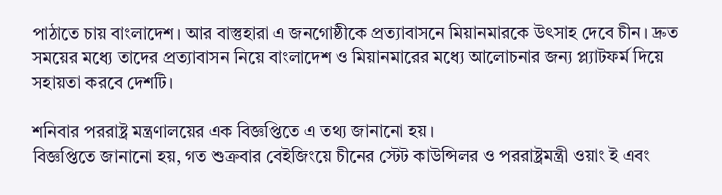পাঠাতে চায় বাংলাদেশ। আর বাস্তুহারা এ জনগোষ্ঠীকে প্রত্যাবাসনে মিয়ানমারকে উৎসাহ দেবে চীন। দ্রুত সময়ের মধ্যে তাদের প্রত্যাবাসন নিয়ে বাংলাদেশ ও মিয়ানমারের মধ্যে আলোচনার জন্য প্ল্যাটফর্ম দিয়ে সহায়তা করবে দেশটি।

শনিবার পররাষ্ট্র মন্ত্রণালয়ের এক বিজ্ঞপ্তিতে এ তথ্য জানানো হয়।
বিজ্ঞপ্তিতে জানানো হয়, গত শুক্রবার বেইজিংয়ে চীনের স্টেট কাউন্সিলর ও পররাষ্ট্রমন্ত্রী ওয়াং ই এবং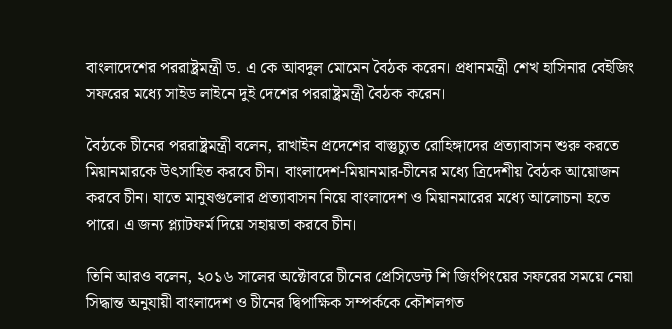বাংলাদেশের পররাষ্ট্রমন্ত্রী ড. এ কে আবদুল মোমেন বৈঠক করেন। প্রধানমন্ত্রী শেখ হাসিনার বেইজিং সফরের মধ্যে সাইড লাইনে দুই দেশের পররাষ্ট্রমন্ত্রী বৈঠক করেন।

বৈঠকে চীনের পররাষ্ট্রমন্ত্রী বলেন, রাখাইন প্রদেশের বাস্তুচ্যুত রোহিঙ্গাদের প্রত্যাবাসন শুরু করতে মিয়ানমারকে উৎসাহিত করবে চীন। বাংলাদেশ-মিয়ানমার-চীনের মধ্যে ত্রিদেশীয় বৈঠক আয়োজন করবে চীন। যাতে মানুষগুলোর প্রত্যাবাসন নিয়ে বাংলাদেশ ও মিয়ানমারের মধ্যে আলোচনা হতে পারে। এ জন্য প্ল্যাটফর্ম দিয়ে সহায়তা করবে চীন।

তিনি আরও বলেন, ২০১৬ সালের অক্টোবরে চীনের প্রেসিডেন্ট শি জিংপিংয়ের সফরের সময়ে নেয়া সিদ্ধান্ত অনুযায়ী বাংলাদেশ ও চীনের দ্বিপাক্ষিক সম্পর্ককে কৌশলগত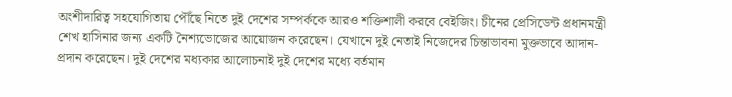অংশীদারিত্ব সহযোগিতায় পৌঁছে নিতে দুই দেশের সম্পর্ককে আরও শক্তিশালী করবে বেইজিং। চীনের প্রেসিডেন্ট প্রধানমন্ত্রী শেখ হাসিনার জন্য একটি নৈশ্যভোজের আয়োজন করেছেন। যেখানে দুই নেতাই নিজেদের চিন্তাভাবনা মুক্তভাবে আদান-প্রদান করেছেন। দুই দেশের মধ্যকার আলোচনাই দুই দেশের মধ্যে বর্তমান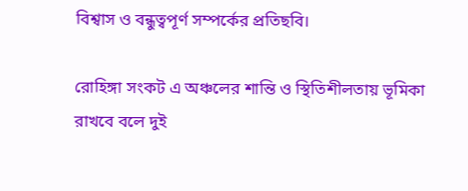বিশ্বাস ও বন্ধুত্বপূর্ণ সম্পর্কের প্রতিছবি।

রোহিঙ্গা সংকট এ অঞ্চলের শান্তি ও স্থিতিশীলতায় ভূমিকা রাখবে বলে দুই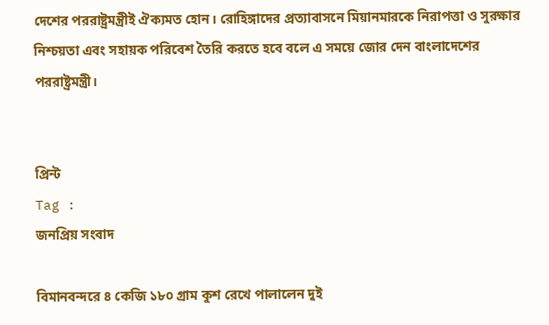দেশের পররাষ্ট্রমন্ত্রীই ঐক্যমত হোন। রোহিঙ্গাদের প্রত্যাবাসনে মিয়ানমারকে নিরাপত্তা ও সুরক্ষার নিশ্চয়তা এবং সহায়ক পরিবেশ তৈরি করতে হবে বলে এ সময়ে জোর দেন বাংলাদেশের পররাষ্ট্রমন্ত্রী।


প্রিন্ট
Tag :
জনপ্রিয় সংবাদ

বিমানবন্দরে ৪ কেজি ১৮০ গ্রাম কুশ রেখে পালালেন দুই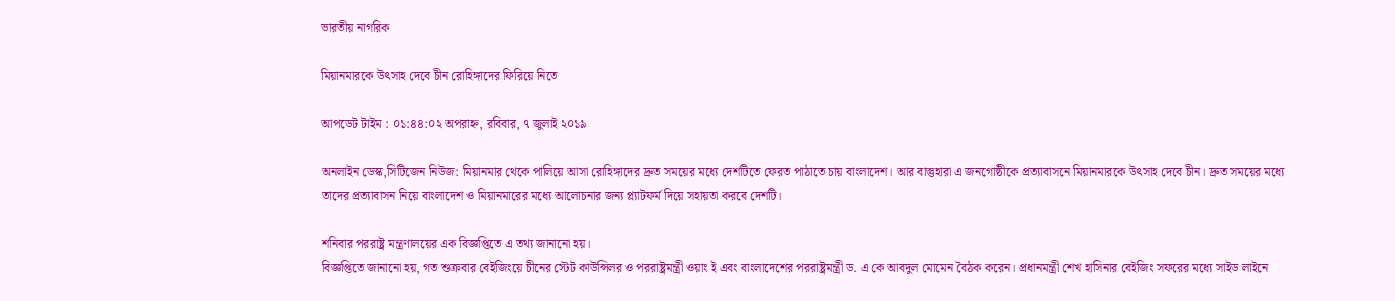ভারতীয় নাগরিক

মিয়ানমারকে উৎসাহ দেবে চীন রোহিঙ্গাদের ফিরিয়ে নিতে

আপডেট টাইম : ০১:৪৪:০২ অপরাহ্ন, রবিবার, ৭ জুলাই ২০১৯

অনলাইন ডেস্ক,সিটিজেন নিউজ: মিয়ানমার থেকে পালিয়ে আসা রোহিঙ্গাদের দ্রুত সময়ের মধ্যে দেশটিতে ফেরত পাঠাতে চায় বাংলাদেশ। আর বাস্তুহারা এ জনগোষ্ঠীকে প্রত্যাবাসনে মিয়ানমারকে উৎসাহ দেবে চীন। দ্রুত সময়ের মধ্যে তাদের প্রত্যাবাসন নিয়ে বাংলাদেশ ও মিয়ানমারের মধ্যে আলোচনার জন্য প্ল্যাটফর্ম দিয়ে সহায়তা করবে দেশটি।

শনিবার পররাষ্ট্র মন্ত্রণালয়ের এক বিজ্ঞপ্তিতে এ তথ্য জানানো হয়।
বিজ্ঞপ্তিতে জানানো হয়, গত শুক্রবার বেইজিংয়ে চীনের স্টেট কাউন্সিলর ও পররাষ্ট্রমন্ত্রী ওয়াং ই এবং বাংলাদেশের পররাষ্ট্রমন্ত্রী ড. এ কে আবদুল মোমেন বৈঠক করেন। প্রধানমন্ত্রী শেখ হাসিনার বেইজিং সফরের মধ্যে সাইড লাইনে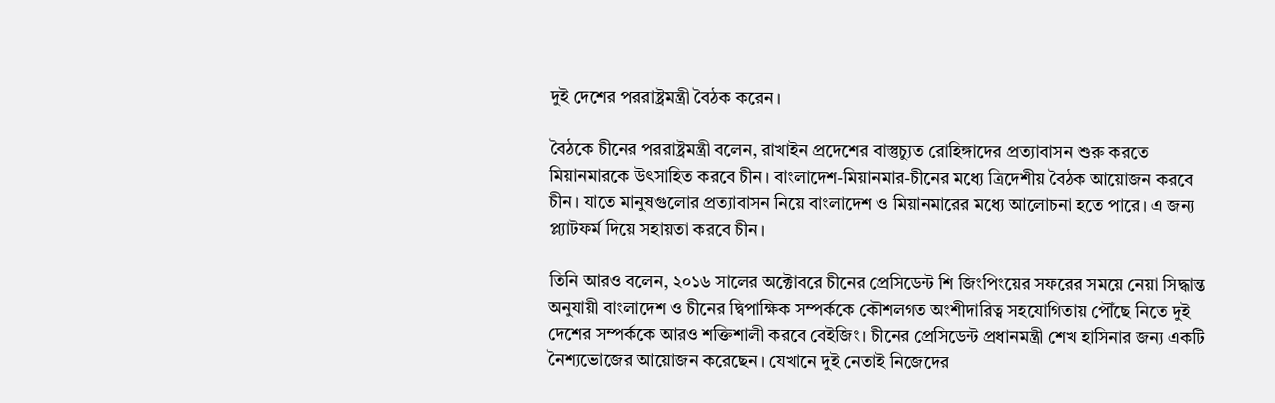দুই দেশের পররাষ্ট্রমন্ত্রী বৈঠক করেন।

বৈঠকে চীনের পররাষ্ট্রমন্ত্রী বলেন, রাখাইন প্রদেশের বাস্তুচ্যুত রোহিঙ্গাদের প্রত্যাবাসন শুরু করতে মিয়ানমারকে উৎসাহিত করবে চীন। বাংলাদেশ-মিয়ানমার-চীনের মধ্যে ত্রিদেশীয় বৈঠক আয়োজন করবে চীন। যাতে মানুষগুলোর প্রত্যাবাসন নিয়ে বাংলাদেশ ও মিয়ানমারের মধ্যে আলোচনা হতে পারে। এ জন্য প্ল্যাটফর্ম দিয়ে সহায়তা করবে চীন।

তিনি আরও বলেন, ২০১৬ সালের অক্টোবরে চীনের প্রেসিডেন্ট শি জিংপিংয়ের সফরের সময়ে নেয়া সিদ্ধান্ত অনুযায়ী বাংলাদেশ ও চীনের দ্বিপাক্ষিক সম্পর্ককে কৌশলগত অংশীদারিত্ব সহযোগিতায় পৌঁছে নিতে দুই দেশের সম্পর্ককে আরও শক্তিশালী করবে বেইজিং। চীনের প্রেসিডেন্ট প্রধানমন্ত্রী শেখ হাসিনার জন্য একটি নৈশ্যভোজের আয়োজন করেছেন। যেখানে দুই নেতাই নিজেদের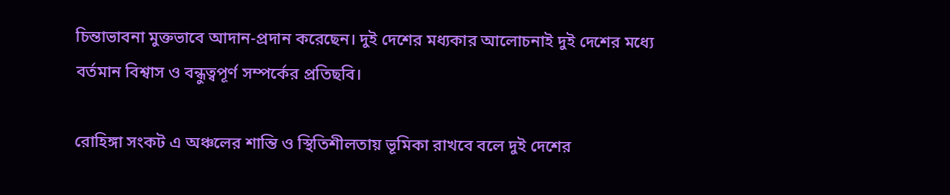চিন্তাভাবনা মুক্তভাবে আদান-প্রদান করেছেন। দুই দেশের মধ্যকার আলোচনাই দুই দেশের মধ্যে বর্তমান বিশ্বাস ও বন্ধুত্বপূর্ণ সম্পর্কের প্রতিছবি।

রোহিঙ্গা সংকট এ অঞ্চলের শান্তি ও স্থিতিশীলতায় ভূমিকা রাখবে বলে দুই দেশের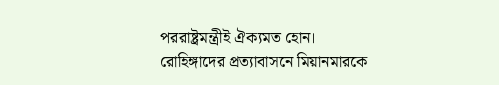পররাষ্ট্রমন্ত্রীই ঐক্যমত হোন। রোহিঙ্গাদের প্রত্যাবাসনে মিয়ানমারকে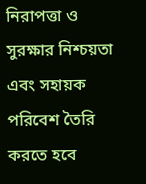নিরাপত্তা ও সুরক্ষার নিশ্চয়তা এবং সহায়ক পরিবেশ তৈরি করতে হবে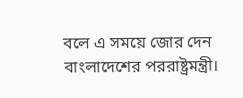বলে এ সময়ে জোর দেন বাংলাদেশের পররাষ্ট্রমন্ত্রী।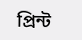প্রিন্ট